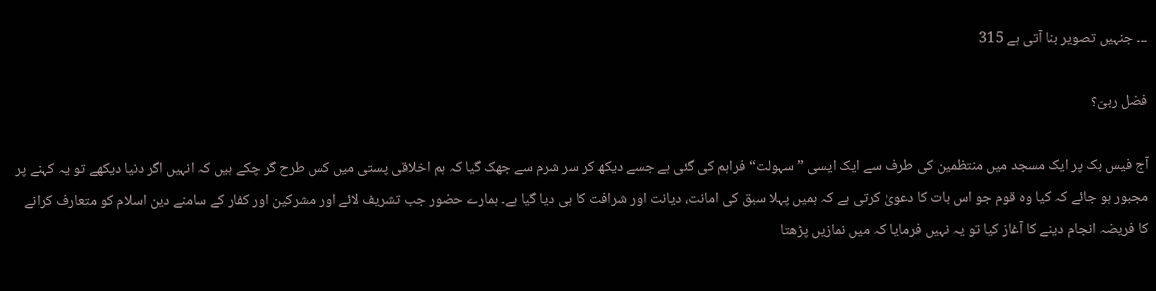۔۔۔ جنہیں تصویر بنا آتی ہے 315

فضل ربیّ؟

آج فیس بک پر ایک مسجد میں منتظمین کی طرف سے ایک ایسی ”سہولت“ فراہم کی گئی ہے جسے دیکھ کر سر شرم سے جھک گیا کہ ہم اخلاقی پستی میں کس طرح گر چکے ہیں کہ انہیں اگر دنیا دیکھے تو یہ کہنے پر مجبور ہو جائے کہ کیا وہ قوم جو اس بات کا دعویٰ کرتی ہے کہ ہمیں پہلا سبق کی امانت، دیانت اور شرافت کا ہی دیا گیا ہے۔ ہمارے حضور جب تشریف لائے اور مشرکین اور کفار کے سامنے دین اسلام کو متعارف کرانے کا فریضہ انجام دینے کا آغاز کیا تو یہ نہیں فرمایا کہ میں نمازیں پڑھتا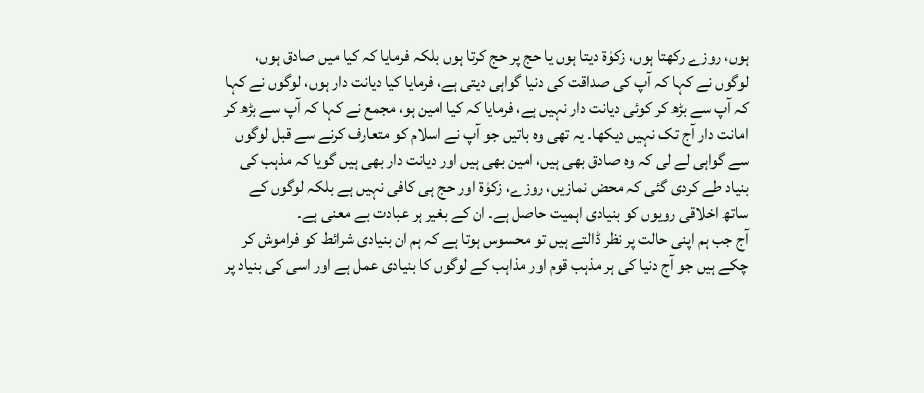ہوں، روزے رکھتا ہوں، زکوٰة دیتا ہوں یا حج پر حج کرتا ہوں بلکہ فرمایا کہ کیا میں صادق ہوں، لوگوں نے کہا کہ آپ کی صداقت کی دنیا گواہی دیتی ہے، فرمایا کیا دیانت دار ہوں، لوگوں نے کہا کہ آپ سے بڑھ کر کوئی دیانت دار نہیں ہے، فرمایا کہ کیا امین ہو، مجمع نے کہا کہ آپ سے بڑھ کر امانت دار آج تک نہیں دیکھا۔ یہ تھی وہ باتیں جو آپ نے اسلام کو متعارف کرنے سے قبل لوگوں سے گواہی لے لی کہ وہ صادق بھی ہیں، امین بھی ہیں اور دیانت دار بھی ہیں گویا کہ مذہب کی بنیاد طے کردی گئی کہ محض نمازیں، روزے، زکوٰة اور حج ہی کافی نہیں ہے بلکہ لوگوں کے ساتھ اخلاقی رویوں کو بنیادی اہمیت حاصل ہے۔ ان کے بغیر ہر عبادت بے معنی ہے۔
آج جب ہم اپنی حالت پر نظر ڈالتے ہیں تو محسوس ہوتا ہے کہ ہم ان بنیادی شرائط کو فراموش کر چکے ہیں جو آج دنیا کی ہر مذہب قوم اور مذاہب کے لوگوں کا بنیادی عمل ہے اور اسی کی بنیاد پر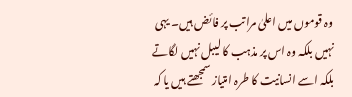وہ قوموں میں اعلیٰ مراتب پر فائض ہیں۔ یہی نہیں بلکہ وہ اس پر مذہب کا لیبل نہیں لگاتے بلکہ اسے انسانیت کا طرہ امتیاز سمجھتے ہیں یا کہ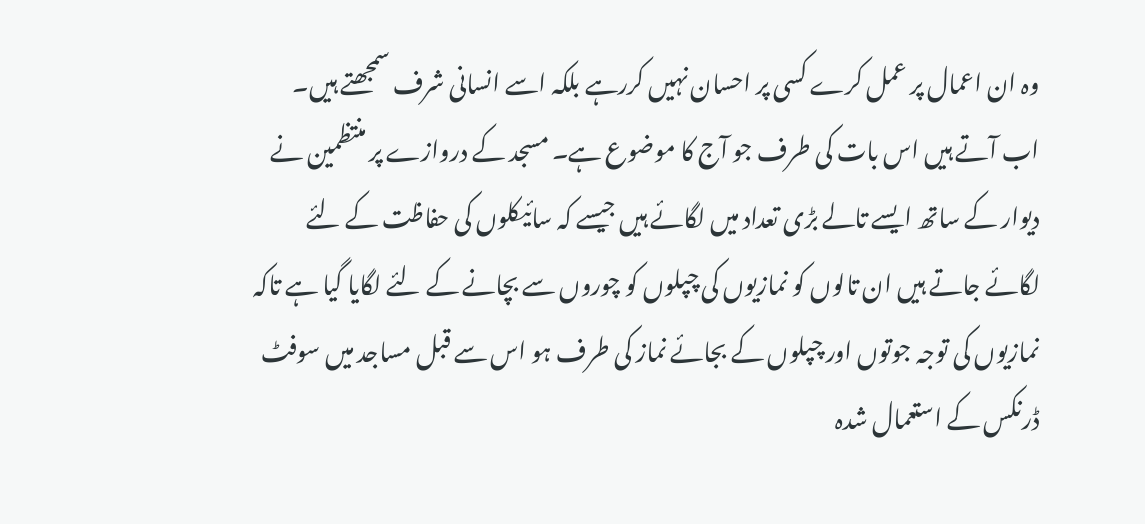وہ ان اعمال پر عمل کرے کسی پر احسان نہیں کررہے بلکہ اسے انسانی شرف سمجھتے ہیں۔
اب آتے ہیں اس بات کی طرف جو آج کا موضوع ہے۔ مسجد کے دروازے پر منتظمین نے دیوار کے ساتھ ایسے تالے بڑی تعداد میں لگائے ہیں جیسے کہ سائیکلوں کی حفاظت کے لئے لگائے جاتے ہیں ان تالوں کو نمازیوں کی چپلوں کو چوروں سے بچانے کے لئے لگایا گیا ہے تاکہ نمازیوں کی توجہ جوتوں اور چپلوں کے بجائے نماز کی طرف ہو اس سے قبل مساجد میں سوفٹ ڈرنکس کے استعمال شدہ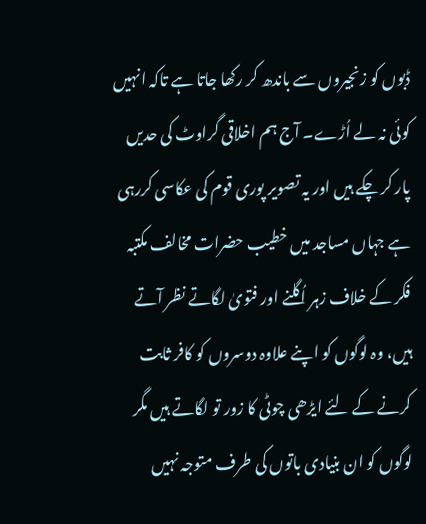ڈبوں کو زنجیروں سے باندھ کر رکھا جاتا ہے تاکہ انہیں کوئی نہ لے اُڑے۔ آج ہم اخلاقی گراوٹ کی حدیں پار کر چکے ہیں اور یہ تصویر پوری قوم کی عکاسی کررہی ہے جہاں مساجد میں خطیب حضرات مخالف مکتبہ فکر کے خلاف زہر اُگلنے اور فتویٰ لگاتے نظر آتے ہیں، وہ لوگوں کو اپنے علاوہ دوسروں کو کافر ثابت کرنے کے لئے ایڑھی چوٹی کا زور تو لگاتے ہیں مگر لوگوں کو ان بنیادی باتوں کی طرف متوجہ نہیں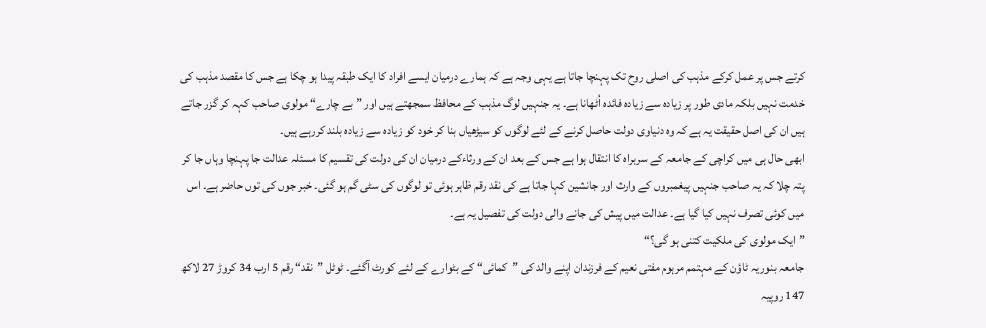کرتے جس پر عمل کرکے مذہب کی اصلی روح تک پہنچا جاتا ہے یہی وجہ ہے کہ ہمارے درمیان ایسے افراد کا ایک طبقہ پیدا ہو چکا ہے جس کا مقصد مذہب کی خدمت نہیں بلکہ مادی طور پر زیادہ سے زیادہ فائدہ اُٹھانا ہے۔ یہ جنہیں لوگ مذہب کے محافظ سمجھتے ہیں اور ”بے چارے“ مولوی صاحب کہہ کر گزر جاتے ہیں ان کی اصل حقیقت یہ ہے کہ وہ دنیاوی دولت حاصل کرنے کے لئے لوگوں کو سیڑھیاں بنا کر خود کو زیادہ سے زیادہ بلند کررہے ہیں۔
ابھی حال ہی میں کراچی کے جامعہ کے سربراہ کا انتقال ہوا ہے جس کے بعد ان کے ورثاءکے درمیان ان کی دولت کی تقسیم کا مسئلہ عدالت جا پہنچا وہاں جا کر پتہ چلا کہ یہ صاحب جنہیں پیغمبروں کے وارث اور جانشین کہا جاتا ہے کی نقد رقم ظاہر ہوئی تو لوگوں کی سٹی گم ہو گئی۔ خبر جوں کی توں حاضر ہے۔ اس میں کوئی تصرف نہیں کیا گیا ہے۔ عدالت میں پیش کی جانے والی دولت کی تفصیل یہ ہے۔
”ایک مولوی کی ملکیت کتنی ہو گی؟“
جامعہ بنوریہ ٹاؤن کے مہتمم مرہوم مفتی نعیم کے فرزندان اپنے والد کی ”کمائی“ کے بٹوارے کے لئے کورٹ آگئے۔ ٹوٹل ”نقد“ رقم 5 ارب 34 کروڑ 27 لاکھ 147 روپیہ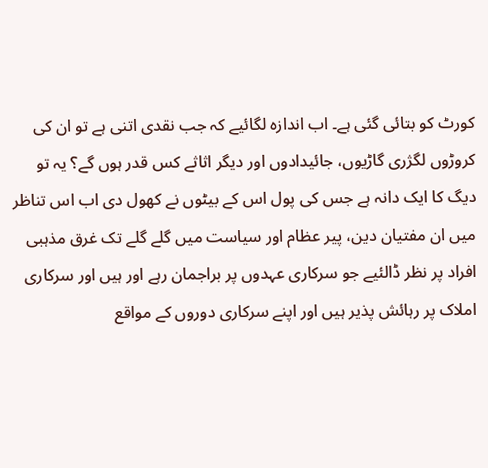کورٹ کو بتائی گئی ہے۔ اب اندازہ لگائیے کہ جب نقدی اتنی ہے تو ان کی کروڑوں لگژری گاڑیوں، جائیدادوں اور دیگر اثاثے کس قدر ہوں گے؟ یہ تو دیگ کا ایک دانہ ہے جس کی پول اس کے بیٹوں نے کھول دی اب اس تناظر میں ان مفتیان دین، پیر عظام اور سیاست میں گلے گلے تک غرق مذہبی افراد پر نظر ڈالئیے جو سرکاری عہدوں پر براجمان رہے اور ہیں اور سرکاری املاک پر رہائش پذیر ہیں اور اپنے سرکاری دوروں کے مواقع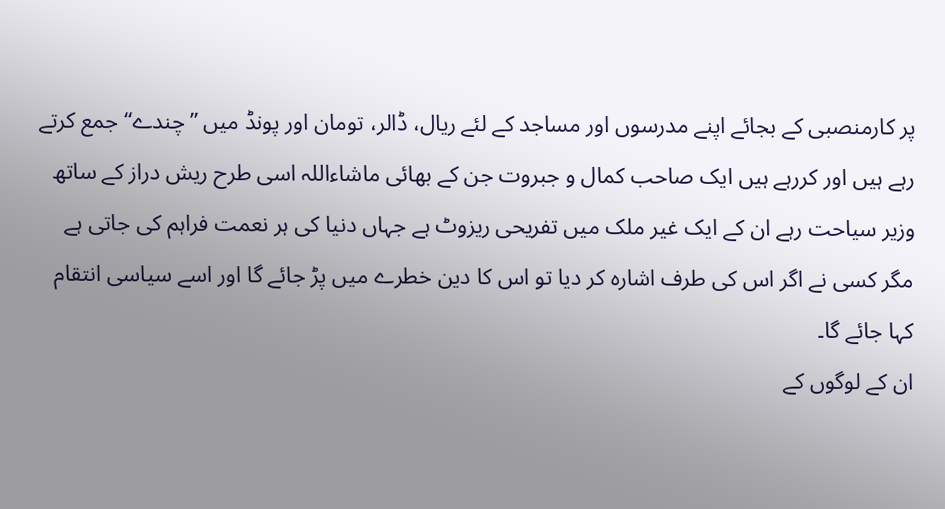پر کارمنصبی کے بجائے اپنے مدرسوں اور مساجد کے لئے ریال، ڈالر، تومان اور پونڈ میں ”چندے“ جمع کرتے رہے ہیں اور کررہے ہیں ایک صاحب کمال و جبروت جن کے بھائی ماشاءاللہ اسی طرح ریش دراز کے ساتھ وزیر سیاحت رہے ان کے ایک غیر ملک میں تفریحی ریزوٹ ہے جہاں دنیا کی ہر نعمت فراہم کی جاتی ہے مگر کسی نے اگر اس کی طرف اشارہ کر دیا تو اس کا دین خطرے میں پڑ جائے گا اور اسے سیاسی انتقام کہا جائے گا۔
ان کے لوگوں کے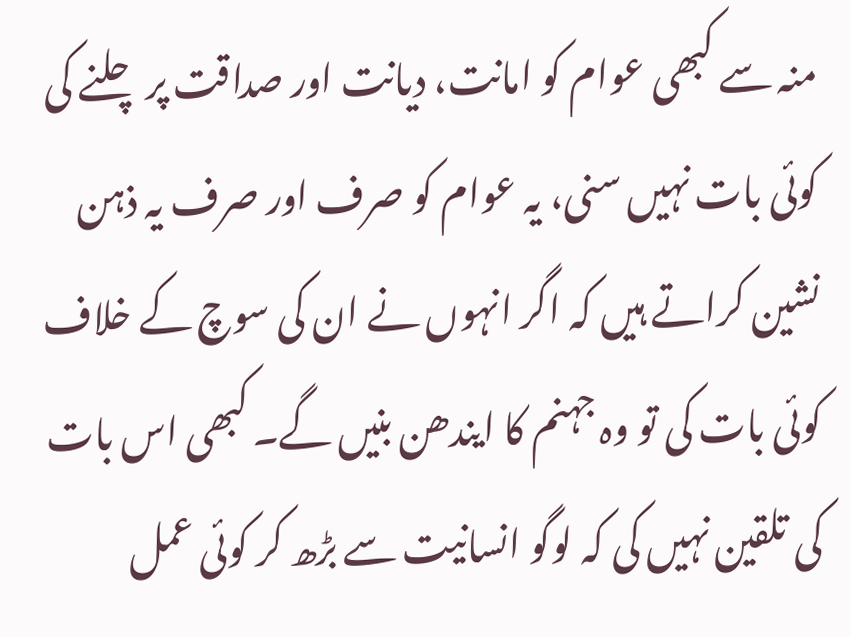منہ سے کبھی عوام کو امانت، دیانت اور صداقت پر چلنے کی کوئی بات نہیں سنی، یہ عوام کو صرف اور صرف یہ ذہن نشین کراتے ہیں کہ اگر انہوں نے ان کی سوچ کے خلاف کوئی بات کی تو وہ جہنم کا ایندھن بنیں گے۔ کبھی اس بات کی تلقین نہیں کی کہ لوگو انسانیت سے بڑھ کر کوئی عمل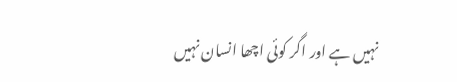نہیں ہے اور اگر کوئی اچھا انسان نہیں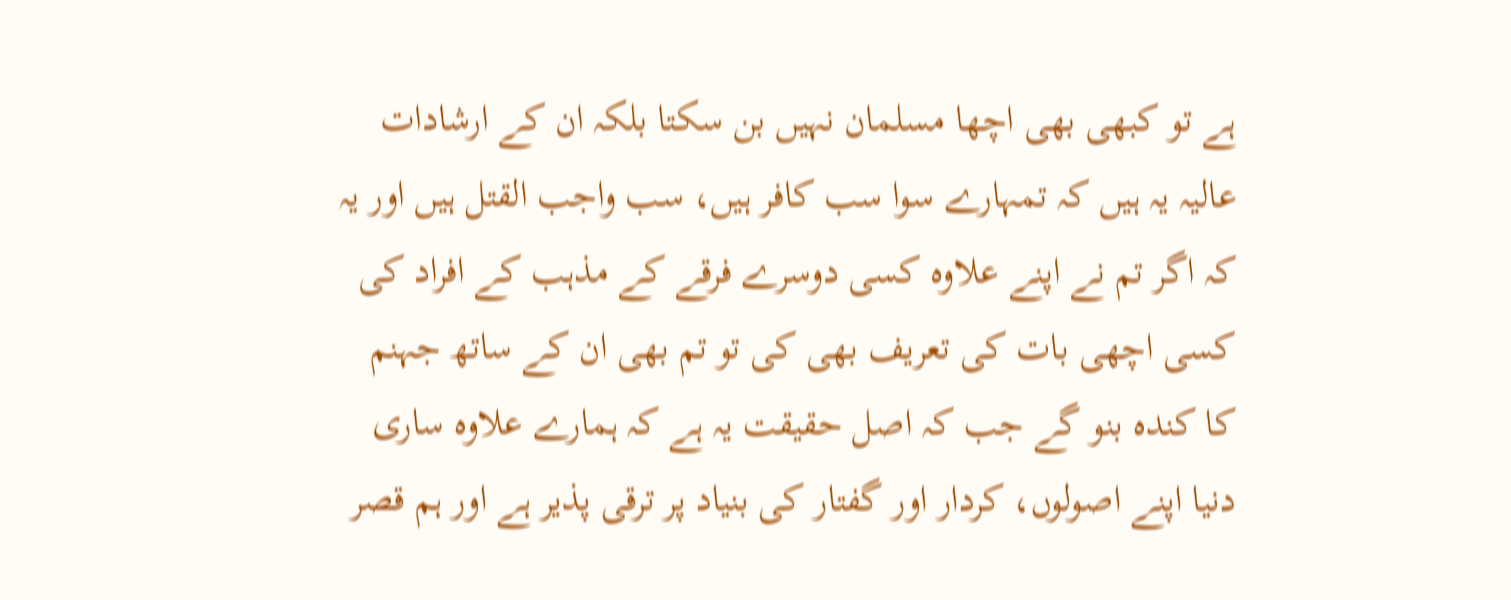ہے تو کبھی بھی اچھا مسلمان نہیں بن سکتا بلکہ ان کے ارشادات عالیہ یہ ہیں کہ تمہارے سوا سب کافر ہیں، سب واجب القتل ہیں اور یہ کہ اگر تم نے اپنے علاوہ کسی دوسرے فرقے کے مذہب کے افراد کی کسی اچھی بات کی تعریف بھی کی تو تم بھی ان کے ساتھ جہنم کا کندہ بنو گے جب کہ اصل حقیقت یہ ہے کہ ہمارے علاوہ ساری دنیا اپنے اصولوں، کردار اور گفتار کی بنیاد پر ترقی پذیر ہے اور ہم قصر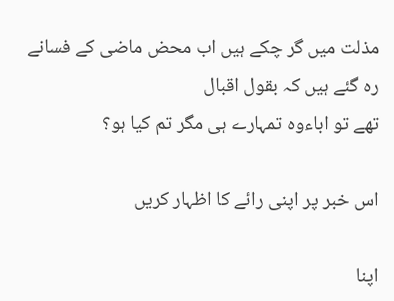مذلت میں گر چکے ہیں اب محض ماضی کے فسانے رہ گئے ہیں کہ بقول اقبال
تھے تو اباءوہ تمہارے ہی مگر تم کیا ہو؟

اس خبر پر اپنی رائے کا اظہار کریں

اپنا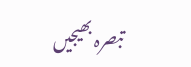تبصرہ بھیجیں